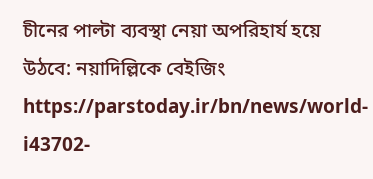চীনের পাল্টা ব্যবস্থা নেয়া অপরিহার্য হয়ে উঠবে: নয়াদিল্লিকে বেইজিং
https://parstoday.ir/bn/news/world-i43702-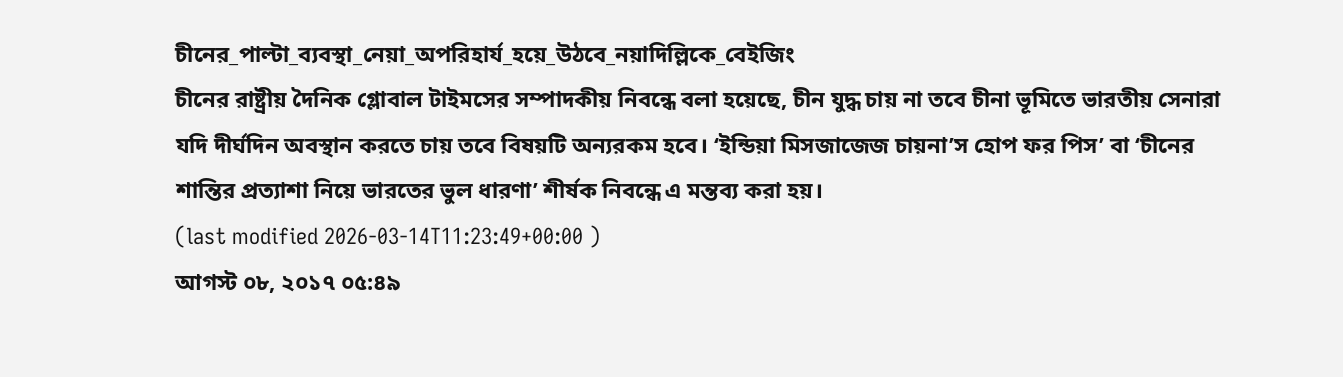চীনের_পাল্টা_ব্যবস্থা_নেয়া_অপরিহার্য_হয়ে_উঠবে_নয়াদিল্লিকে_বেইজিং
চীনের রাষ্ট্রীয় দৈনিক গ্লোবাল টাইমসের সম্পাদকীয় নিবন্ধে বলা হয়েছে, চীন যুদ্ধ চায় না তবে চীনা ভূমিতে ভারতীয় সেনারা যদি দীর্ঘদিন অবস্থান করতে চায় তবে বিষয়টি অন্যরকম হবে। ‘ইন্ডিয়া মিসজাজেজ চায়না’স হোপ ফর পিস’ বা ‘চীনের শান্তির প্রত্যাশা নিয়ে ভারতের ভুল ধারণা’ শীর্ষক নিবন্ধে এ মন্তব্য করা হয়।
(last modified 2026-03-14T11:23:49+00:00 )
আগস্ট ০৮, ২০১৭ ০৫:৪৯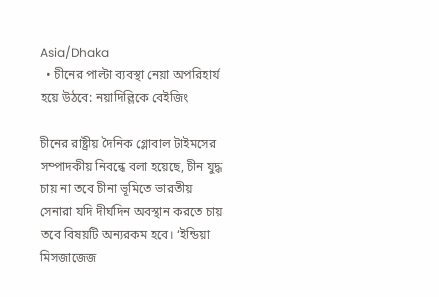Asia/Dhaka
  • চীনের পাল্টা ব্যবস্থা নেয়া অপরিহার্য হয়ে উঠবে: নয়াদিল্লিকে বেইজিং

চীনের রাষ্ট্রীয় দৈনিক গ্লোবাল টাইমসের সম্পাদকীয় নিবন্ধে বলা হয়েছে, চীন যুদ্ধ চায় না তবে চীনা ভূমিতে ভারতীয় সেনারা যদি দীর্ঘদিন অবস্থান করতে চায় তবে বিষয়টি অন্যরকম হবে। ‘ইন্ডিয়া মিসজাজেজ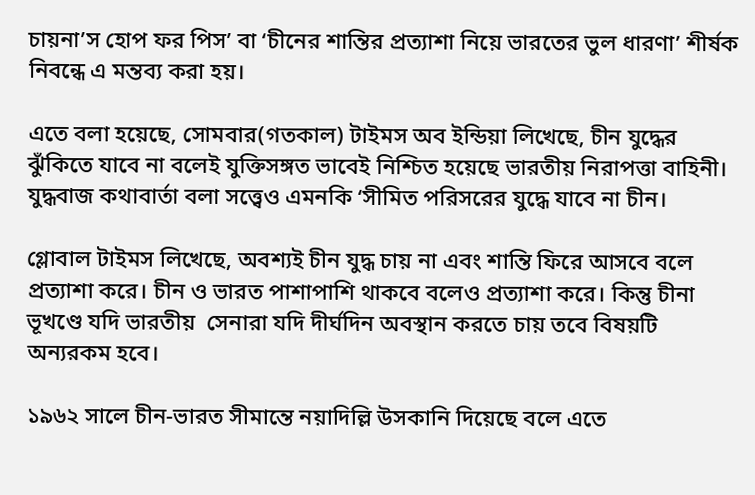চায়না’স হোপ ফর পিস’ বা ‘চীনের শান্তির প্রত্যাশা নিয়ে ভারতের ভুল ধারণা’ শীর্ষক নিবন্ধে এ মন্তব্য করা হয়।

এতে বলা হয়েছে, সোমবার(গতকাল) টাইমস অব ইন্ডিয়া লিখেছে, চীন যুদ্ধের ঝুঁকিতে যাবে না বলেই যুক্তিসঙ্গত ভাবেই নিশ্চিত হয়েছে ভারতীয় নিরাপত্তা বাহিনী। যুদ্ধবাজ কথাবার্তা বলা সত্ত্বেও এমনকি ‘সীমিত পরিসরের যুদ্ধে যাবে না চীন।

গ্লোবাল টাইমস লিখেছে, অবশ্যই চীন যুদ্ধ চায় না এবং শান্তি ফিরে আসবে বলে প্রত্যাশা করে। চীন ও ভারত পাশাপাশি থাকবে বলেও প্রত্যাশা করে। কিন্তু চীনা ভূখণ্ডে যদি ভারতীয়  সেনারা যদি দীর্ঘদিন অবস্থান করতে চায় তবে বিষয়টি অন্যরকম হবে।

১৯৬২ সালে চীন-ভারত সীমান্তে নয়াদিল্লি উসকানি দিয়েছে বলে এতে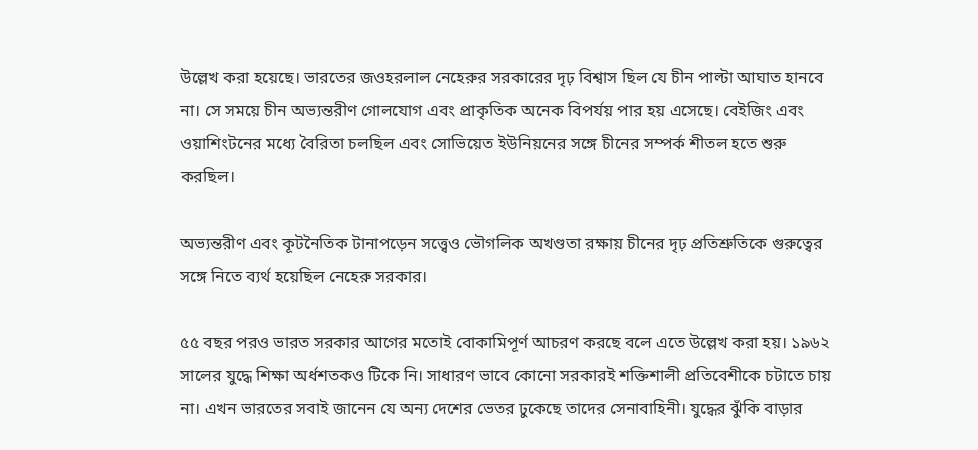উল্লেখ করা হয়েছে। ভারতের জওহরলাল নেহেরুর সরকারের দৃঢ় বিশ্বাস ছিল যে চীন পাল্টা আঘাত হানবে না। সে সময়ে চীন অভ্যন্তরীণ গোলযোগ এবং প্রাকৃতিক অনেক বিপর্যয় পার হয় এসেছে। বেইজিং এবং ওয়াশিংটনের মধ্যে বৈরিতা চলছিল এবং সোভিয়েত ইউনিয়নের সঙ্গে চীনের সম্পর্ক শীতল হতে শুরু করছিল।

অভ্যন্তরীণ এবং কূটনৈতিক টানাপড়েন সত্ত্বেও ভৌগলিক অখণ্ডতা রক্ষায় চীনের দৃঢ় প্রতিশ্রুতিকে গুরুত্বের সঙ্গে নিতে ব্যর্থ হয়েছিল নেহেরু সরকার।

৫৫ বছর পরও ভারত সরকার আগের মতোই বোকামিপূর্ণ আচরণ করছে বলে এতে উল্লেখ করা হয়। ১৯৬২ সালের যুদ্ধে শিক্ষা অর্ধশতকও টিকে নি। সাধারণ ভাবে কোনো সরকারই শক্তিশালী প্রতিবেশীকে চটাতে চায় না। এখন ভারতের সবাই জানেন যে অন্য দেশের ভেতর ঢুকেছে তাদের সেনাবাহিনী। যুদ্ধের ঝুঁকি বাড়ার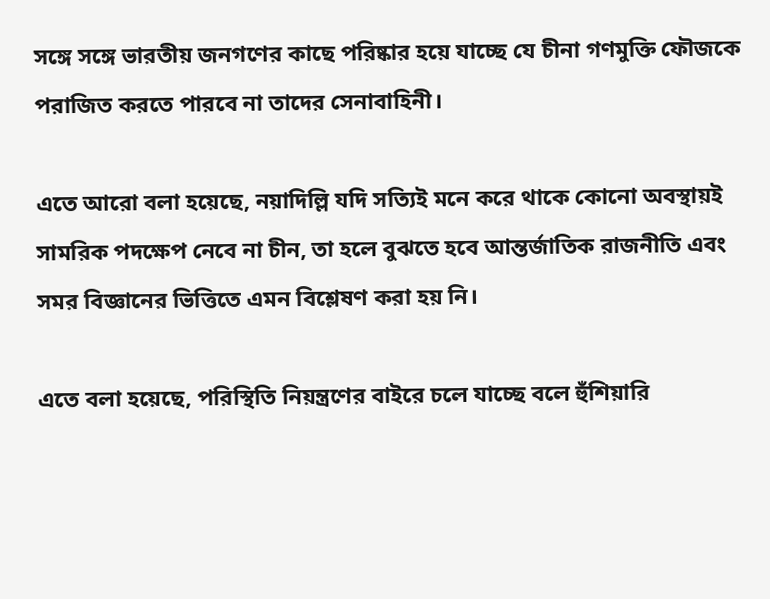সঙ্গে সঙ্গে ভারতীয় জনগণের কাছে পরিষ্কার হয়ে যাচ্ছে যে চীনা গণমুক্তি ফৌজকে পরাজিত করতে পারবে না তাদের সেনাবাহিনী।

এতে আরো বলা হয়েছে, নয়াদিল্লি যদি সত্যিই মনে করে থাকে কোনো অবস্থায়ই সামরিক পদক্ষেপ নেবে না চীন, তা হলে বুঝতে হবে আন্তর্জাতিক রাজনীতি এবং সমর বিজ্ঞানের ভিত্তিতে এমন বিশ্লেষণ করা হয় নি।

এতে বলা হয়েছে, পরিস্থিতি নিয়ন্ত্রণের বাইরে চলে যাচ্ছে বলে হুঁশিয়ারি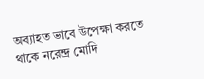অব্যাহত ভাবে উপেক্ষা করতে থাকে নরেন্দ্র মোদি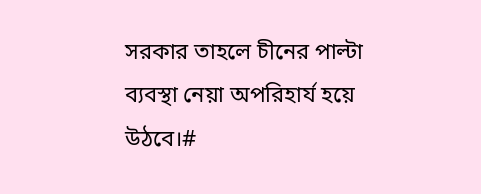সরকার তাহলে চীনের পাল্টা ব্যবস্থা নেয়া অপরিহার্য হয়ে উঠবে।#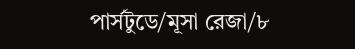পার্সটুডে/মূসা রেজা/৮